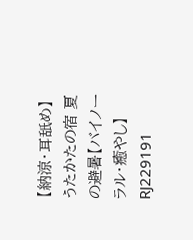【納涼・耳舐め】うたかたの宿 夏の避暑【バイノーラル・癒やし】 RJ229191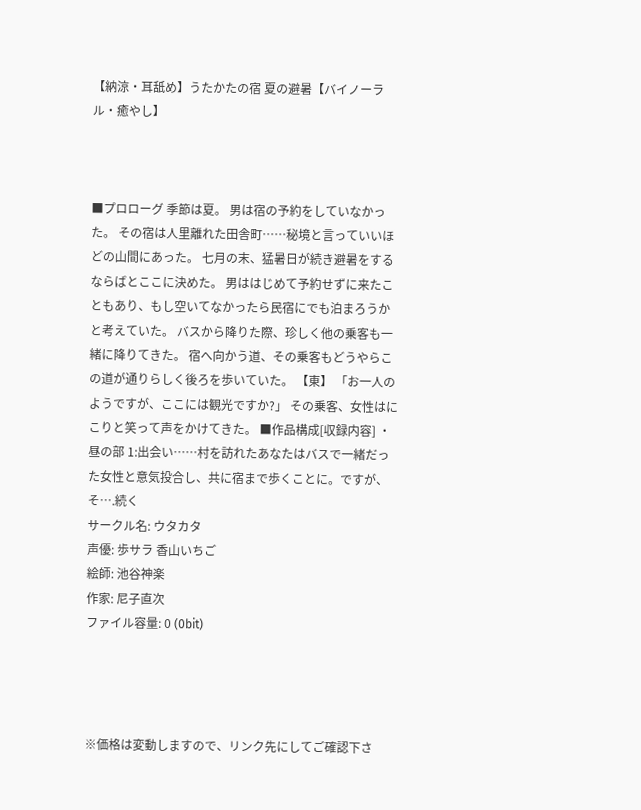【納涼・耳舐め】うたかたの宿 夏の避暑【バイノーラル・癒やし】



■プロローグ 季節は夏。 男は宿の予約をしていなかった。 その宿は人里離れた田舎町……秘境と言っていいほどの山間にあった。 七月の末、猛暑日が続き避暑をするならばとここに決めた。 男ははじめて予約せずに来たこともあり、もし空いてなかったら民宿にでも泊まろうかと考えていた。 バスから降りた際、珍しく他の乗客も一緒に降りてきた。 宿へ向かう道、その乗客もどうやらこの道が通りらしく後ろを歩いていた。 【東】 「お一人のようですが、ここには観光ですか?」 その乗客、女性はにこりと笑って声をかけてきた。 ■作品構成[収録内容] ・昼の部 1:出会い……村を訪れたあなたはバスで一緒だった女性と意気投合し、共に宿まで歩くことに。ですが、そ….続く
サークル名: ウタカタ
声優: 歩サラ 香山いちご
絵師: 池谷神楽
作家: 尼子直次
ファイル容量: 0 (0bit)




※価格は変動しますので、リンク先にしてご確認下さ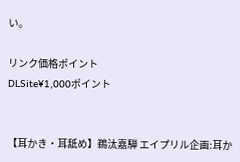い。

リンク価格ポイント
DLSite¥1,000ポイント


【耳かき・耳舐め】鵜汰嘉騨 エイプリル企画:耳か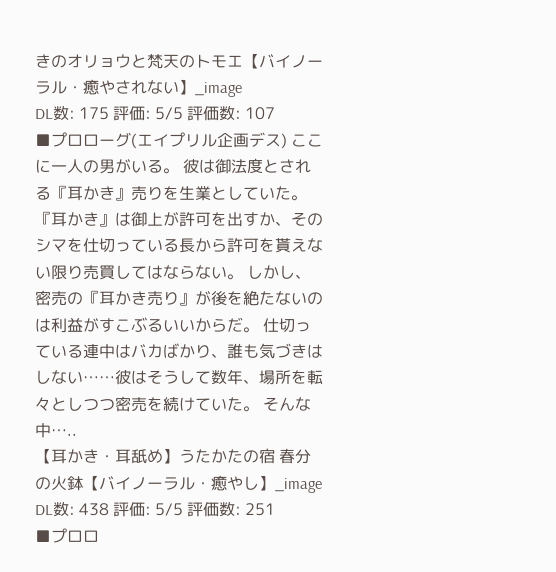きのオリョウと梵天のトモエ【バイノーラル・癒やされない】_image
DL数: 175 評価: 5/5 評価数: 107
■プロローグ(エイプリル企画デス) ここに一人の男がいる。 彼は御法度とされる『耳かき』売りを生業としていた。 『耳かき』は御上が許可を出すか、そのシマを仕切っている長から許可を貰えない限り売買してはならない。 しかし、密売の『耳かき売り』が後を絶たないのは利益がすこぶるいいからだ。 仕切っている連中はバカばかり、誰も気づきはしない……彼はそうして数年、場所を転々としつつ密売を続けていた。 そんな中…..
【耳かき・耳舐め】うたかたの宿 春分の火鉢【バイノーラル・癒やし】_image
DL数: 438 評価: 5/5 評価数: 251
■プロロ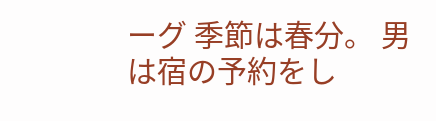ーグ 季節は春分。 男は宿の予約をし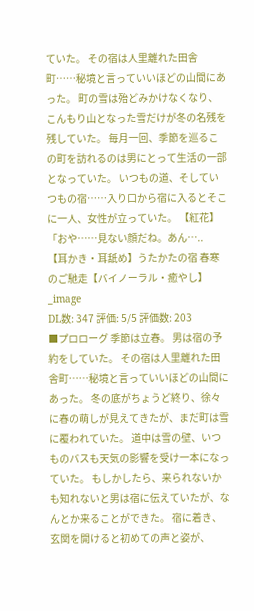ていた。 その宿は人里離れた田舎町……秘境と言っていいほどの山間にあった。 町の雪は殆どみかけなくなり、こんもり山となった雪だけが冬の名残を残していた。 毎月一回、季節を巡るこの町を訪れるのは男にとって生活の一部となっていた。 いつもの道、そしていつもの宿……入り口から宿に入るとそこに一人、女性が立っていた。 【紅花】 「おや……見ない顔だね。あん…..
【耳かき・耳舐め】うたかたの宿 春寒のご馳走【バイノーラル・癒やし】_image
DL数: 347 評価: 5/5 評価数: 203
■プロローグ 季節は立春。 男は宿の予約をしていた。 その宿は人里離れた田舎町……秘境と言っていいほどの山間にあった。 冬の底がちょうど終り、徐々に春の萌しが見えてきたが、まだ町は雪に覆われていた。 道中は雪の壁、いつものバスも天気の影響を受け一本になっていた。 もしかしたら、来られないかも知れないと男は宿に伝えていたが、なんとか来ることができた。 宿に着き、玄関を開けると初めての声と姿が、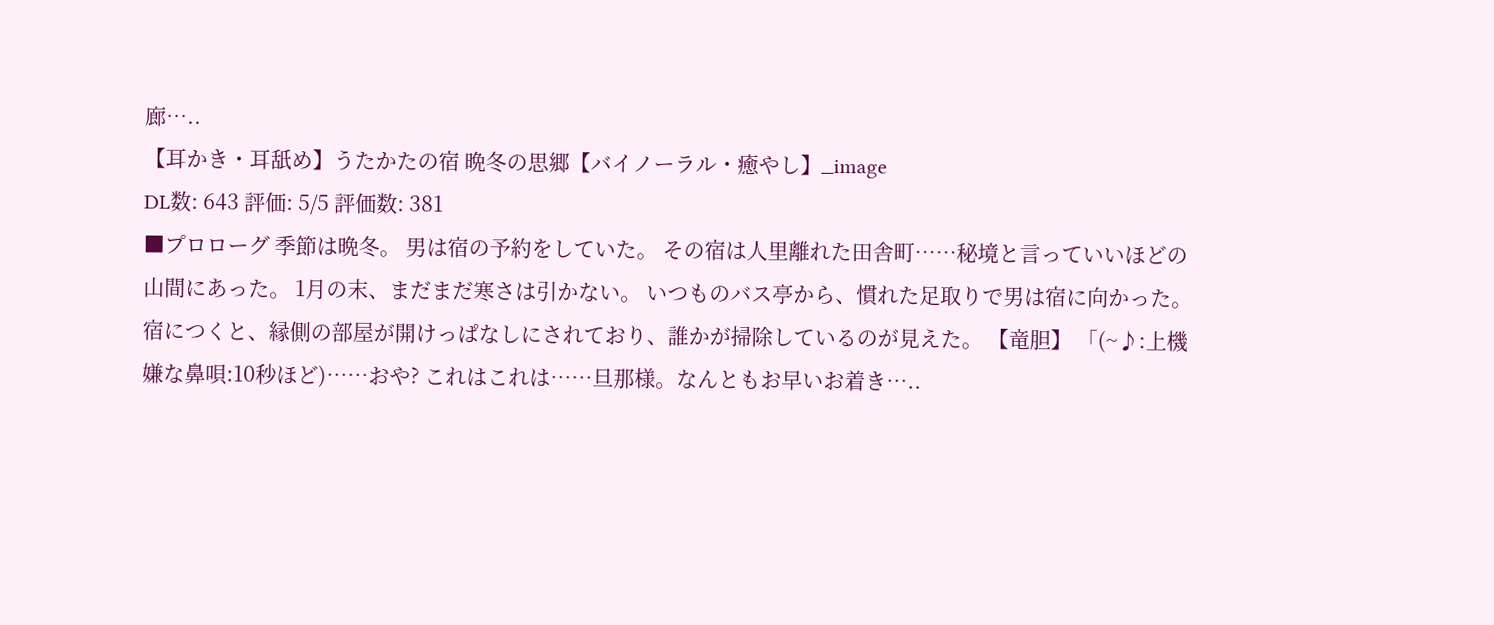廊…..
【耳かき・耳舐め】うたかたの宿 晩冬の思郷【バイノーラル・癒やし】_image
DL数: 643 評価: 5/5 評価数: 381
■プロローグ 季節は晩冬。 男は宿の予約をしていた。 その宿は人里離れた田舎町……秘境と言っていいほどの山間にあった。 1月の末、まだまだ寒さは引かない。 いつものバス亭から、慣れた足取りで男は宿に向かった。 宿につくと、縁側の部屋が開けっぱなしにされており、誰かが掃除しているのが見えた。 【竜胆】 「(~♪:上機嫌な鼻唄:10秒ほど)……おや? これはこれは……旦那様。なんともお早いお着き…..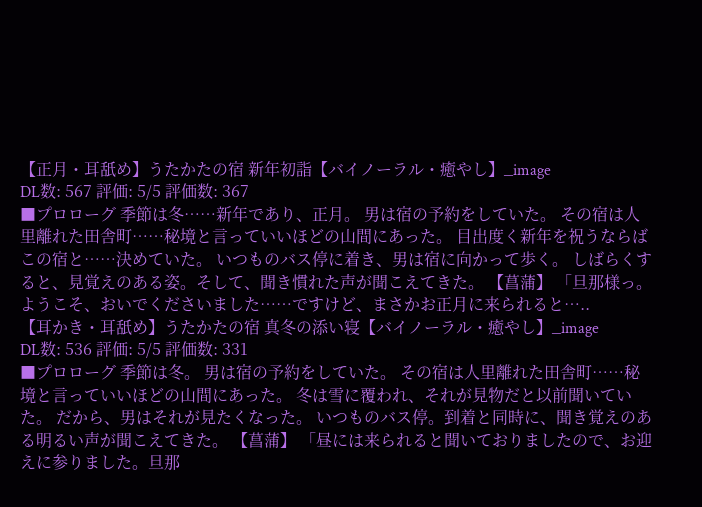【正月・耳舐め】うたかたの宿 新年初詣【バイノーラル・癒やし】_image
DL数: 567 評価: 5/5 評価数: 367
■プロローグ 季節は冬……新年であり、正月。 男は宿の予約をしていた。 その宿は人里離れた田舎町……秘境と言っていいほどの山間にあった。 目出度く新年を祝うならばこの宿と……決めていた。 いつものバス停に着き、男は宿に向かって歩く。 しばらくすると、見覚えのある姿。そして、聞き慣れた声が聞こえてきた。 【菖蒲】 「旦那様っ。ようこそ、おいでくださいました……ですけど、まさかお正月に来られると…..
【耳かき・耳舐め】うたかたの宿 真冬の添い寝【バイノーラル・癒やし】_image
DL数: 536 評価: 5/5 評価数: 331
■プロローグ 季節は冬。 男は宿の予約をしていた。 その宿は人里離れた田舎町……秘境と言っていいほどの山間にあった。 冬は雪に覆われ、それが見物だと以前聞いていた。 だから、男はそれが見たくなった。 いつものバス停。到着と同時に、聞き覚えのある明るい声が聞こえてきた。 【菖蒲】 「昼には来られると聞いておりましたので、お迎えに参りました。旦那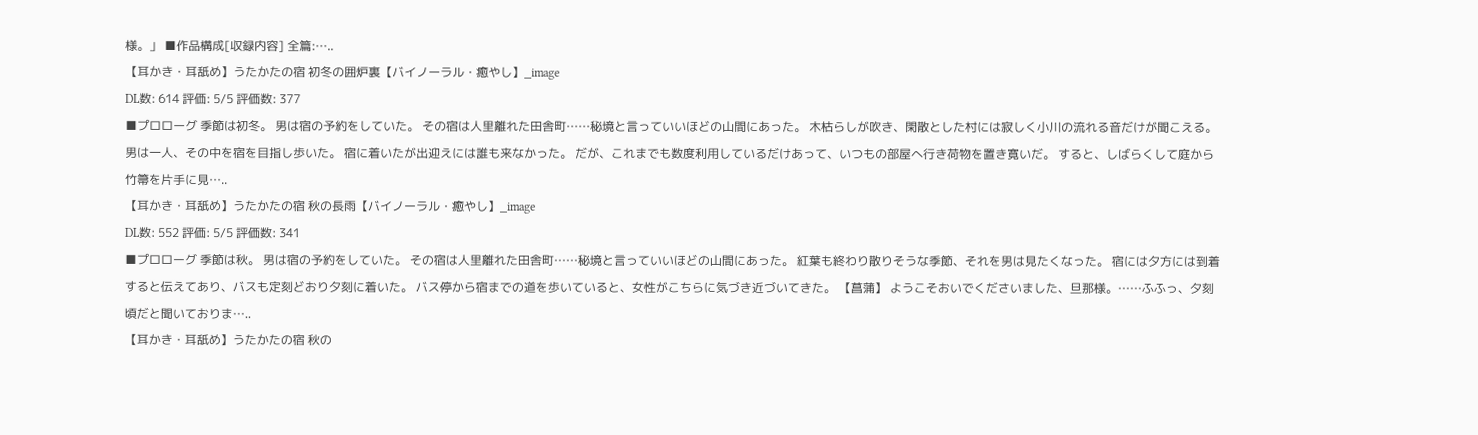様。」 ■作品構成[収録内容] 全篇:…..
【耳かき・耳舐め】うたかたの宿 初冬の囲炉裏【バイノーラル・癒やし】_image
DL数: 614 評価: 5/5 評価数: 377
■プロローグ 季節は初冬。 男は宿の予約をしていた。 その宿は人里離れた田舎町……秘境と言っていいほどの山間にあった。 木枯らしが吹き、閑散とした村には寂しく小川の流れる音だけが聞こえる。 男は一人、その中を宿を目指し歩いた。 宿に着いたが出迎えには誰も来なかった。 だが、これまでも数度利用しているだけあって、いつもの部屋へ行き荷物を置き寛いだ。 すると、しばらくして庭から竹箒を片手に見…..
【耳かき・耳舐め】うたかたの宿 秋の長雨【バイノーラル・癒やし】_image
DL数: 552 評価: 5/5 評価数: 341
■プロローグ 季節は秋。 男は宿の予約をしていた。 その宿は人里離れた田舎町……秘境と言っていいほどの山間にあった。 紅葉も終わり散りそうな季節、それを男は見たくなった。 宿には夕方には到着すると伝えてあり、バスも定刻どおり夕刻に着いた。 バス停から宿までの道を歩いていると、女性がこちらに気づき近づいてきた。 【菖蒲】 ようこそおいでくださいました、旦那様。……ふふっ、夕刻頃だと聞いておりま…..
【耳かき・耳舐め】うたかたの宿 秋の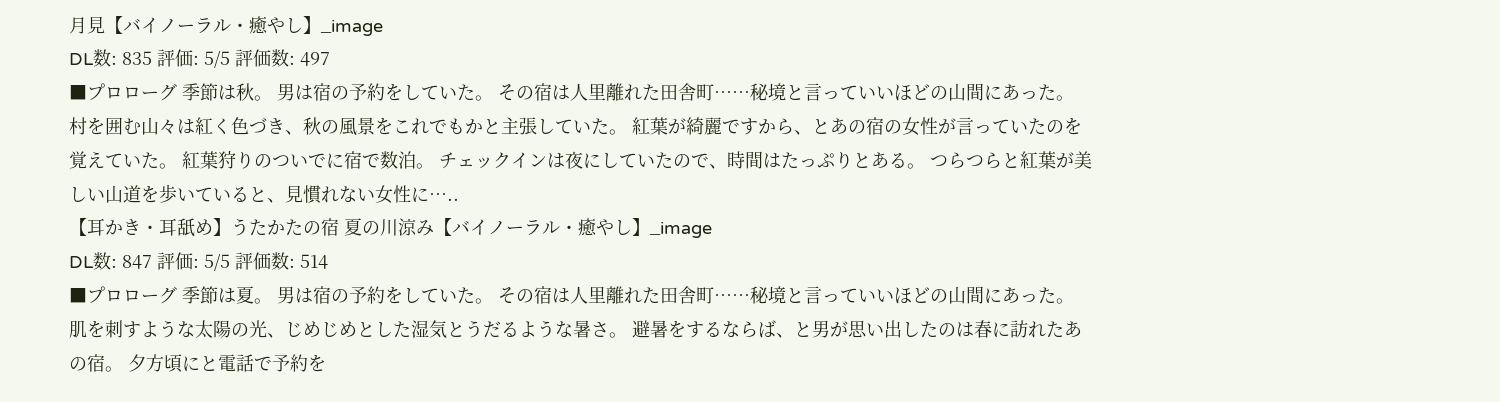月見【バイノーラル・癒やし】_image
DL数: 835 評価: 5/5 評価数: 497
■プロローグ 季節は秋。 男は宿の予約をしていた。 その宿は人里離れた田舎町……秘境と言っていいほどの山間にあった。 村を囲む山々は紅く色づき、秋の風景をこれでもかと主張していた。 紅葉が綺麗ですから、とあの宿の女性が言っていたのを覚えていた。 紅葉狩りのついでに宿で数泊。 チェックインは夜にしていたので、時間はたっぷりとある。 つらつらと紅葉が美しい山道を歩いていると、見慣れない女性に…..
【耳かき・耳舐め】うたかたの宿 夏の川涼み【バイノーラル・癒やし】_image
DL数: 847 評価: 5/5 評価数: 514
■プロローグ 季節は夏。 男は宿の予約をしていた。 その宿は人里離れた田舎町……秘境と言っていいほどの山間にあった。 肌を刺すような太陽の光、じめじめとした湿気とうだるような暑さ。 避暑をするならば、と男が思い出したのは春に訪れたあの宿。 夕方頃にと電話で予約を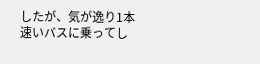したが、気が逸り1本速いバスに乗ってし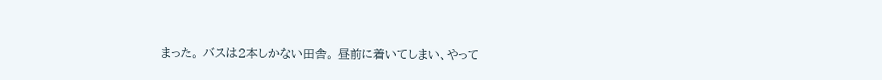まった。 バスは2本しかない田舎。 昼前に着いてしまい、やって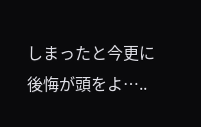しまったと今更に後悔が頭をよ…..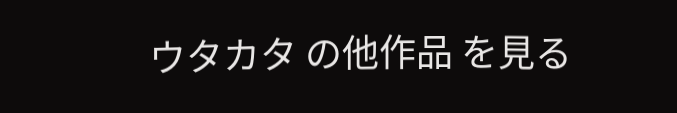ウタカタ の他作品 を見る